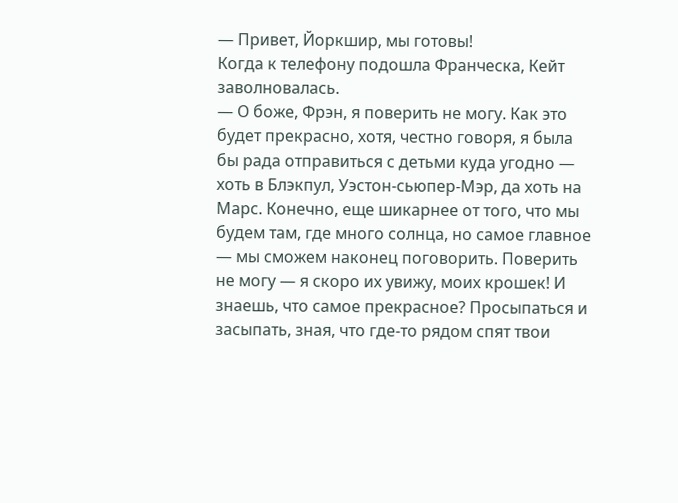— Привет, Йоркшир, мы готовы!
Когда к телефону подошла Франческа, Кейт заволновалась.
— О боже, Фрэн, я поверить не могу. Как это будет прекрасно, хотя, честно говоря, я была бы рада отправиться с детьми куда угодно — хоть в Блэкпул, Уэстон-сьюпер-Мэр, да хоть на Марс. Конечно, еще шикарнее от того, что мы будем там, где много солнца, но самое главное — мы сможем наконец поговорить. Поверить не могу — я скоро их увижу, моих крошек! И знаешь, что самое прекрасное? Просыпаться и засыпать, зная, что где-то рядом спят твои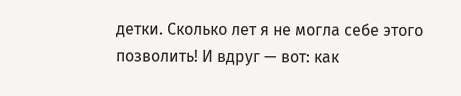детки. Сколько лет я не могла себе этого позволить! И вдруг — вот: как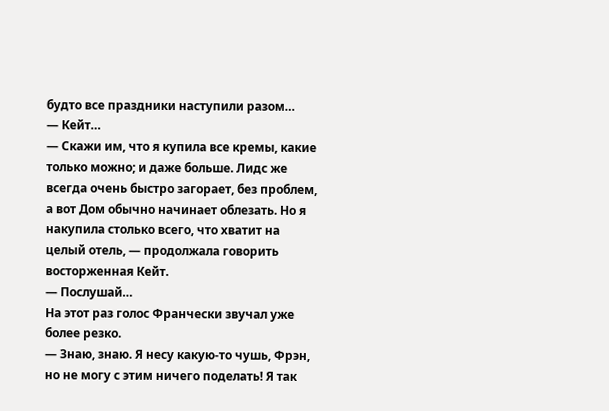будто все праздники наступили разом…
— Кейт…
— Скажи им, что я купила все кремы, какие только можно; и даже больше. Лидс же всегда очень быстро загорает, без проблем, а вот Дом обычно начинает облезать. Но я накупила столько всего, что хватит на целый отель, — продолжала говорить восторженная Кейт.
— Послушай…
На этот раз голос Франчески звучал уже более резко.
— Знаю, знаю. Я несу какую-то чушь, Фрэн, но не могу с этим ничего поделать! Я так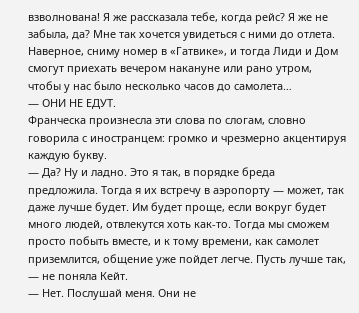взволнована! Я же рассказала тебе, когда рейс? Я же не забыла, да? Мне так хочется увидеться с ними до отлета. Наверное, сниму номер в «Гатвике», и тогда Лиди и Дом смогут приехать вечером накануне или рано утром, чтобы у нас было несколько часов до самолета…
— ОНИ НЕ ЕДУТ.
Франческа произнесла эти слова по слогам, словно говорила с иностранцем: громко и чрезмерно акцентируя каждую букву.
— Да? Ну и ладно. Это я так, в порядке бреда предложила. Тогда я их встречу в аэропорту — может, так даже лучше будет. Им будет проще, если вокруг будет много людей, отвлекутся хоть как-то. Тогда мы сможем просто побыть вместе, и к тому времени, как самолет приземлится, общение уже пойдет легче. Пусть лучше так, — не поняла Кейт.
— Нет. Послушай меня. Они не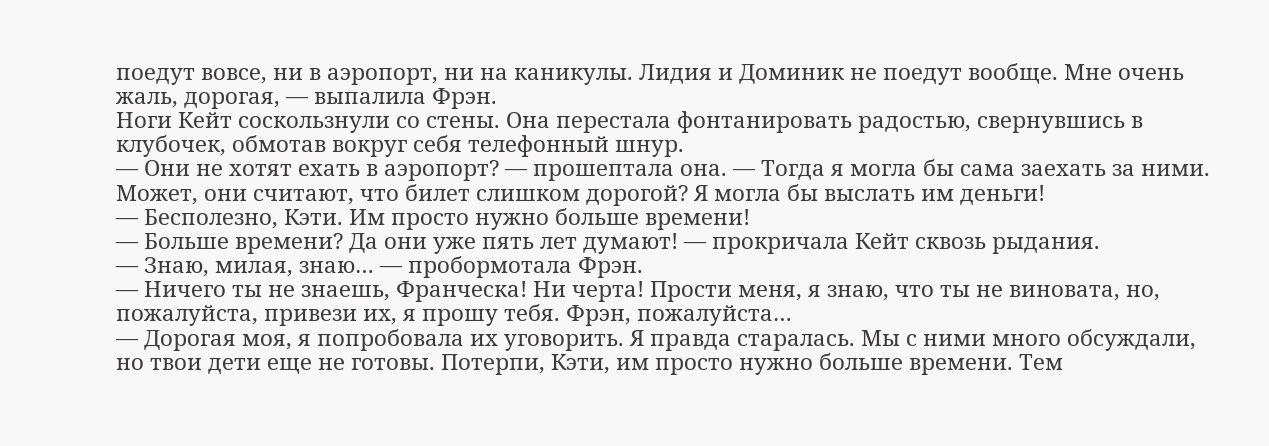поедут вовсе, ни в аэропорт, ни на каникулы. Лидия и Доминик не поедут вообще. Мне очень жаль, дорогая, — выпалила Фрэн.
Ноги Кейт соскользнули со стены. Она перестала фонтанировать радостью, свернувшись в клубочек, обмотав вокруг себя телефонный шнур.
— Они не хотят ехать в аэропорт? — прошептала она. — Тогда я могла бы сама заехать за ними. Может, они считают, что билет слишком дорогой? Я могла бы выслать им деньги!
— Бесполезно, Кэти. Им просто нужно больше времени!
— Больше времени? Да они уже пять лет думают! — прокричала Кейт сквозь рыдания.
— Знаю, милая, знаю… — пробормотала Фрэн.
— Ничего ты не знаешь, Франческа! Ни черта! Прости меня, я знаю, что ты не виновата, но, пожалуйста, привези их, я прошу тебя. Фрэн, пожалуйста…
— Дорогая моя, я попробовала их уговорить. Я правда старалась. Мы с ними много обсуждали, но твои дети еще не готовы. Потерпи, Кэти, им просто нужно больше времени. Тем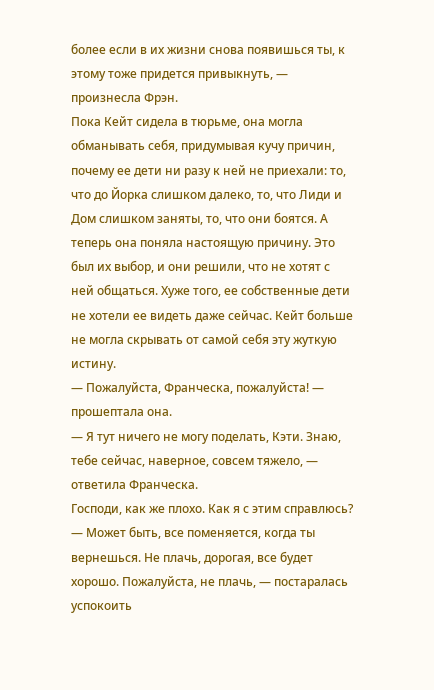более если в их жизни снова появишься ты, к этому тоже придется привыкнуть, — произнесла Фрэн.
Пока Кейт сидела в тюрьме, она могла обманывать себя, придумывая кучу причин, почему ее дети ни разу к ней не приехали: то, что до Йорка слишком далеко, то, что Лиди и Дом слишком заняты, то, что они боятся. А теперь она поняла настоящую причину. Это был их выбор, и они решили, что не хотят с ней общаться. Хуже того, ее собственные дети не хотели ее видеть даже сейчас. Кейт больше не могла скрывать от самой себя эту жуткую истину.
— Пожалуйста, Франческа, пожалуйста! — прошептала она.
— Я тут ничего не могу поделать, Кэти. Знаю, тебе сейчас, наверное, совсем тяжело, — ответила Франческа.
Господи, как же плохо. Как я с этим справлюсь?
— Может быть, все поменяется, когда ты вернешься. Не плачь, дорогая, все будет хорошо. Пожалуйста, не плачь, — постаралась успокоить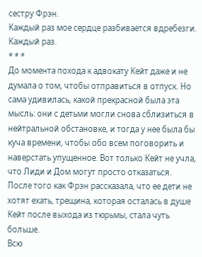сестру Фрэн.
Каждый раз мое сердце разбивается вдребезги. Каждый раз.
* * *
До момента похода к адвокату Кейт даже и не думала о том, чтобы отправиться в отпуск. Но сама удивилась, какой прекрасной была эта мысль: они с детьми могли снова сблизиться в нейтральной обстановке, и тогда у нее была бы куча времени, чтобы обо всем поговорить и наверстать упущенное. Вот только Кейт не учла, что Лиди и Дом могут просто отказаться.
После того как Фрэн рассказала, что ее дети не хотят ехать, трещина, которая осталась в душе Кейт после выхода из тюрьмы, стала чуть больше.
Всю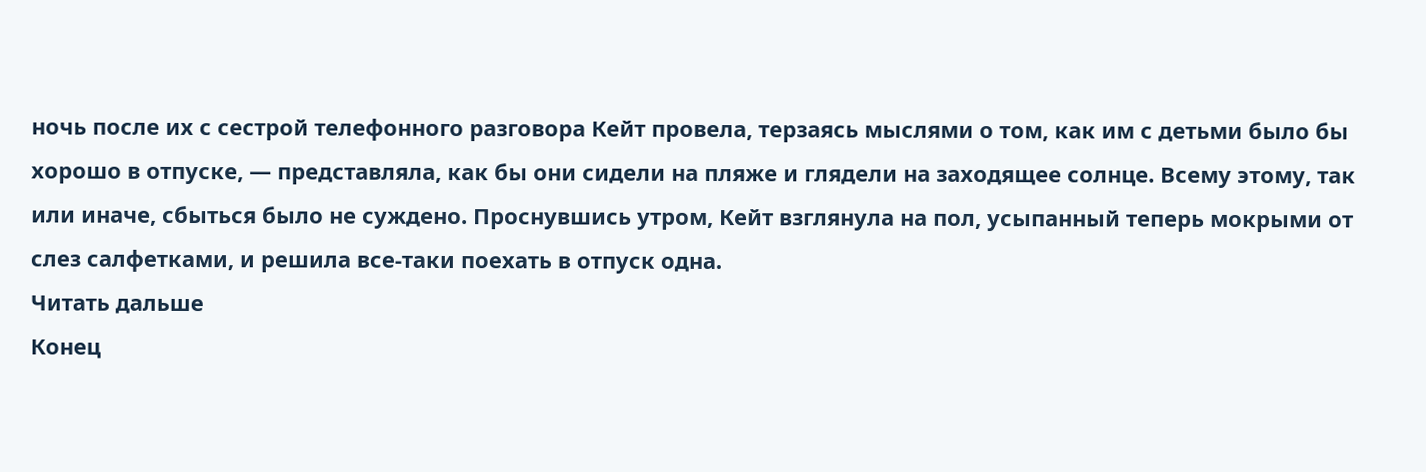ночь после их с сестрой телефонного разговора Кейт провела, терзаясь мыслями о том, как им с детьми было бы хорошо в отпуске, — представляла, как бы они сидели на пляже и глядели на заходящее солнце. Всему этому, так или иначе, сбыться было не суждено. Проснувшись утром, Кейт взглянула на пол, усыпанный теперь мокрыми от слез салфетками, и решила все-таки поехать в отпуск одна.
Читать дальше
Конец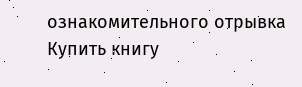ознакомительного отрывка
Купить книгу